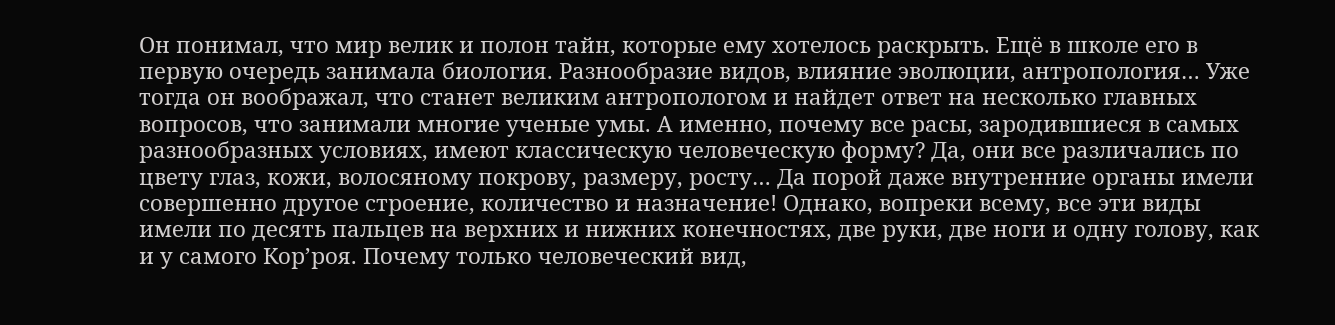Он понимал, что мир велик и полон тайн, которые ему хотелось раскрыть. Ещё в школе его в первую очередь занимала биология. Разнообразие видов, влияние эволюции, антропология… Уже тогда он воображал, что станет великим антропологом и найдет ответ на несколько главных вопросов, что занимали многие ученые умы. А именно, почему все расы, зародившиеся в самых разнообразных условиях, имеют классическую человеческую форму? Да, они все различались по цвету глаз, кожи, волосяному покрову, размеру, росту… Да порой даже внутренние органы имели совершенно другое строение, количество и назначение! Однако, вопреки всему, все эти виды имели по десять пальцев на верхних и нижних конечностях, две руки, две ноги и одну голову, как и у самого Кор’роя. Почему только человеческий вид,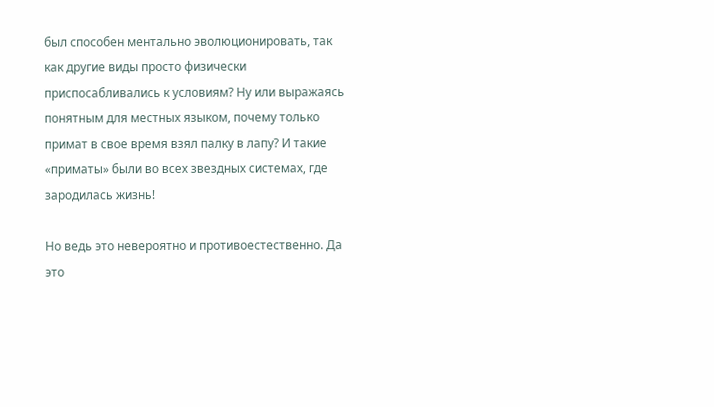был способен ментально эволюционировать, так как другие виды просто физически приспосабливались к условиям? Ну или выражаясь понятным для местных языком, почему только примат в свое время взял палку в лапу? И такие «приматы» были во всех звездных системах, где зародилась жизнь!

Но ведь это невероятно и противоестественно. Да это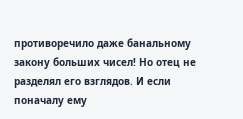противоречило даже банальному закону больших чисел! Но отец не разделял его взглядов. И если поначалу ему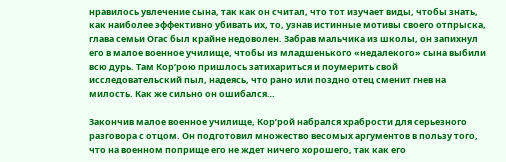нравилось увлечение сына, так как он считал, что тот изучает виды, чтобы знать, как наиболее эффективно убивать их, то, узнав истинные мотивы своего отпрыска, глава семьи Огас был крайне недоволен. Забрав мальчика из школы, он запихнул его в малое военное училище, чтобы из младшенького «недалекого» сына выбили всю дурь. Там Кор’рою пришлось затихариться и поумерить свой исследовательский пыл, надеясь, что рано или поздно отец сменит гнев на милость. Как же сильно он ошибался…

Закончив малое военное училище, Кор’рой набрался храбрости для серьезного разговора с отцом. Он подготовил множество весомых аргументов в пользу того, что на военном поприще его не ждет ничего хорошего, так как его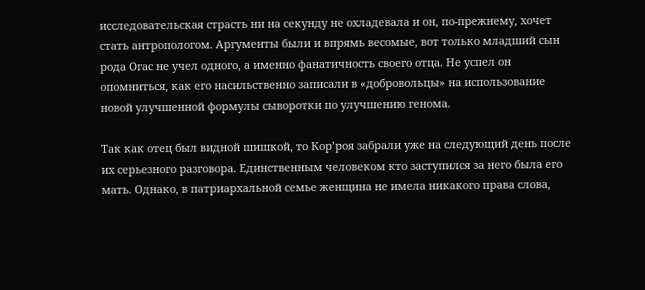исследовательская страсть ни на секунду не охладевала и он, по-прежнему, хочет стать антропологом. Аргументы были и впрямь весомые, вот только младший сын рода Огас не учел одного, а именно фанатичность своего отца. Не успел он опомниться, как его насильственно записали в «добровольцы» на использование новой улучшенной формулы сыворотки по улучшению генома.

Так как отец был видной шишкой, то Кор’роя забрали уже на следующий день после их серьезного разговора. Единственным человеком кто заступился за него была его мать. Однако, в патриархальной семье женщина не имела никакого права слова,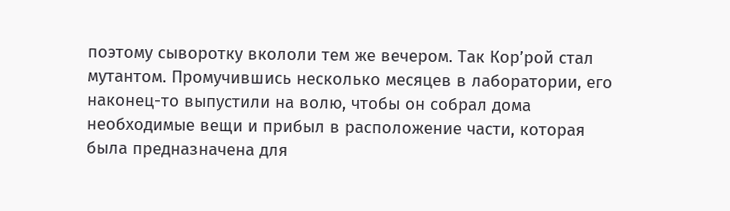поэтому сыворотку вкололи тем же вечером. Так Кор’рой стал мутантом. Промучившись несколько месяцев в лаборатории, его наконец-то выпустили на волю, чтобы он собрал дома необходимые вещи и прибыл в расположение части, которая была предназначена для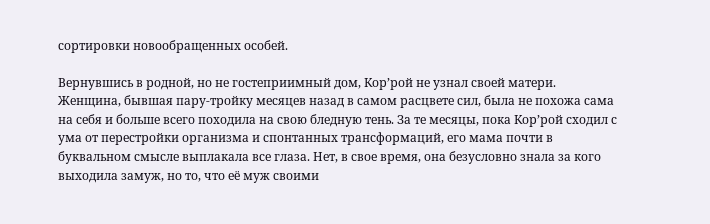сортировки новообращенных особей.

Вернувшись в родной, но не гостеприимный дом, Кор’рой не узнал своей матери. Женщина, бывшая пару-тройку месяцев назад в самом расцвете сил, была не похожа сама на себя и больше всего походила на свою бледную тень. За те месяцы, пока Кор’рой сходил с ума от перестройки организма и спонтанных трансформаций, его мама почти в буквальном смысле выплакала все глаза. Нет, в свое время, она безусловно знала за кого выходила замуж, но то, что её муж своими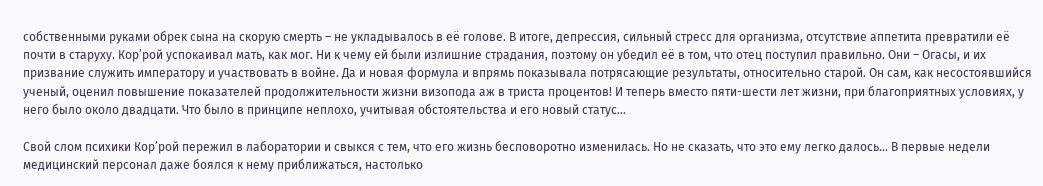собственными руками обрек сына на скорую смерть – не укладывалось в её голове. В итоге, депрессия, сильный стресс для организма, отсутствие аппетита превратили её почти в старуху. Кор’рой успокаивал мать, как мог. Ни к чему ей были излишние страдания, поэтому он убедил её в том, что отец поступил правильно. Они – Огасы, и их призвание служить императору и участвовать в войне. Да и новая формула и впрямь показывала потрясающие результаты, относительно старой. Он сам, как несостоявшийся ученый, оценил повышение показателей продолжительности жизни визопода аж в триста процентов! И теперь вместо пяти-шести лет жизни, при благоприятных условиях, у него было около двадцати. Что было в принципе неплохо, учитывая обстоятельства и его новый статус…

Свой слом психики Кор’рой пережил в лаборатории и свыкся с тем, что его жизнь бесповоротно изменилась. Но не сказать, что это ему легко далось… В первые недели медицинский персонал даже боялся к нему приближаться, настолько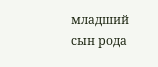младший сын рода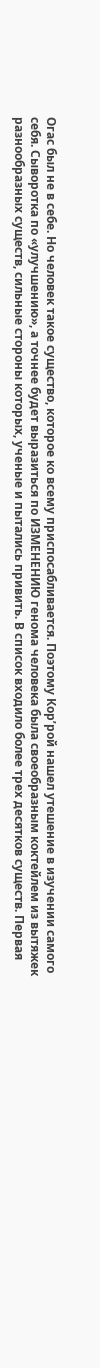Огас был не в себе. Но человек такое существо, которое ко всему приспосабливается. Поэтому Кор’рой нашел утешение в изучении самого себя. Сыворотка по «улучшению», а точнее будет выразиться по ИЗМЕНЕНИЮ генома человека была своеобразным коктейлем из вытяжек разнообразных существ, сильные стороны которых, ученые и пытались привить. В список входило более трех десятков существ. Первая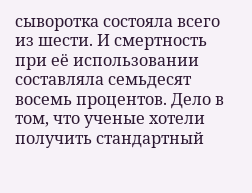сыворотка состояла всего из шести. И смертность при её использовании составляла семьдесят восемь процентов. Дело в том, что ученые хотели получить стандартный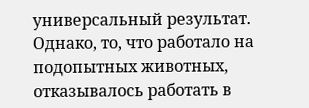универсальный результат. Однако, то, что работало на подопытных животных, отказывалось работать в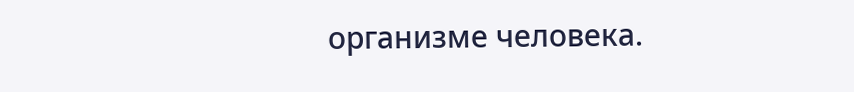организме человека.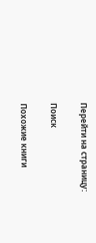Перейти на страницу:

Поиск

Похожие книги